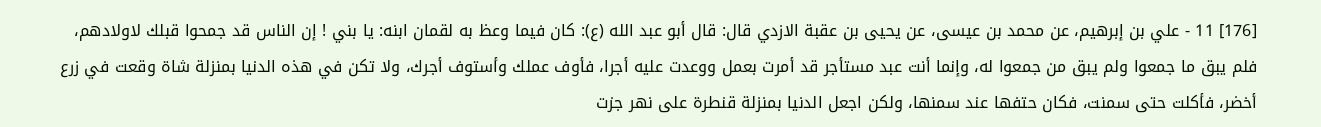[176] 11 - علي بن إبرهيم، عن محمد بن عيسى، عن يحيى بن عقبة الازدي قال: قال أبو عبد الله (ع): كان فيما وعظ به لقمان ابنه: يا بني ! إن الناس قد جمحوا قبلك لاولادهم، فلم يبق ما جمعوا ولم يبق من جمعوا له، وإنما أنت عبد مستأجر قد أمرت بعمل ووعدت عليه أجرا، فأوف عملك وأستوف أجرك، ولا تكن في هذه الدنيا بمنزلة شاة وقعت في زرع أخضر، فأكلت حتى سمنت، فكان حتفها عند سمنها، ولكن اجعل الدنيا بمنزلة قنطرة على نهر جزت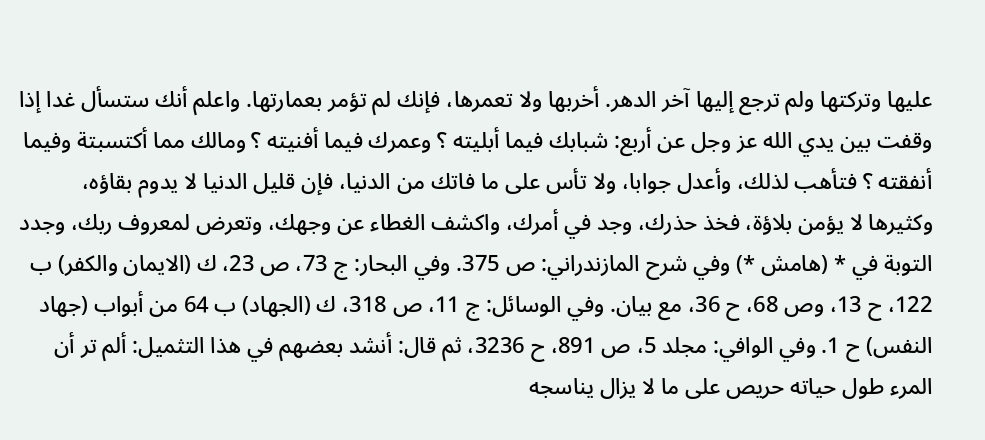عليها وتركتها ولم ترجع إليها آخر الدهر. أخربها ولا تعمرها، فإنك لم تؤمر بعمارتها. واعلم أنك ستسأل غدا إذا وقفت بين يدي الله عز وجل عن أربع: شبابك فيما أبليته ؟ وعمرك فيما أفنيته ؟ ومالك مما أكتسبتة وفيما أنفقته ؟ فتأهب لذلك، وأعدل جوابا، ولا تأس على ما فاتك من الدنيا، فإن قليل الدنيا لا يدوم بقاؤه، وكثيرها لا يؤمن بلاؤة، فخذ حذرك، وجد في أمرك، واكشف الغطاء عن وجهك، وتعرض لمعروف ربك، وجدد التوبة في * (هامش *) وفي شرح المازندراني: ص 375. وفي البحار: ج 73، ص 23، ك (الايمان والكفر) ب 122، ح 13، وص 68، ح 36، مع بيان. وفي الوسائل: ج 11، ص 318، ك (الجهاد) ب 64 من أبواب (جهاد النفس) ح 1. وفي الوافي: مجلد 5، ص 891، ح 3236، ثم قال: أنشد بعضهم في هذا التثميل: ألم تر أن المرء طول حياته حريص على ما لا يزال يناسجه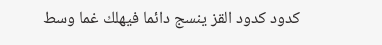كدود كدود القز ينسج دائما فيهلك غما وسط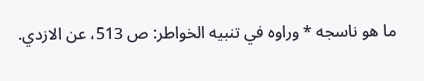ما هو ناسجه * وراوه في تنبيه الخواطر: ص 513، عن الازدي.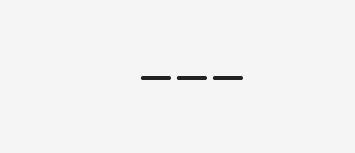___